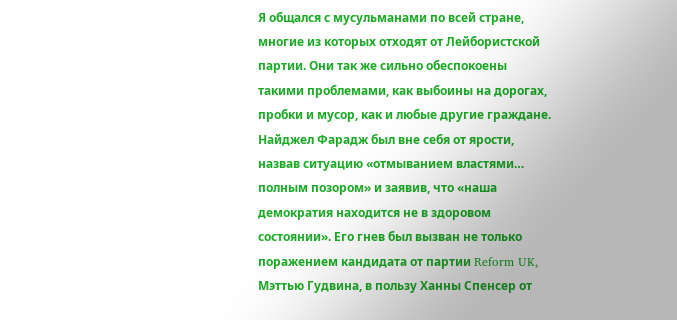Я общался с мусульманами по всей стране, многие из которых отходят от Лейбористской партии. Они так же сильно обеспокоены такими проблемами, как выбоины на дорогах, пробки и мусор, как и любые другие граждане.
Найджел Фарадж был вне себя от ярости, назвав ситуацию «отмыванием властями… полным позором» и заявив, что «наша демократия находится не в здоровом состоянии». Его гнев был вызван не только поражением кандидата от партии Reform UK, Мэттью Гудвина, в пользу Ханны Спенсер от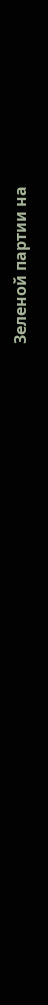Зеленой партии на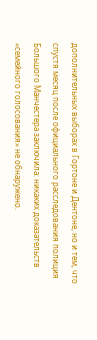дополнительных выборах в Гортоне и Дентоне, но и тем, что спустя месяц после официального расследования полиция Большого Манчестера заключила: никаких доказательств «семейного голосования» не обнаружено.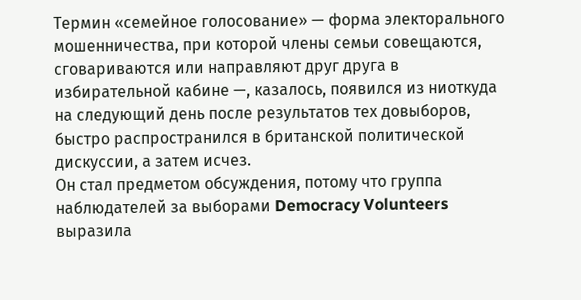Термин «семейное голосование» — форма электорального мошенничества, при которой члены семьи совещаются, сговариваются или направляют друг друга в избирательной кабине —, казалось, появился из ниоткуда на следующий день после результатов тех довыборов, быстро распространился в британской политической дискуссии, а затем исчез.
Он стал предметом обсуждения, потому что группа наблюдателей за выборами Democracy Volunteers выразила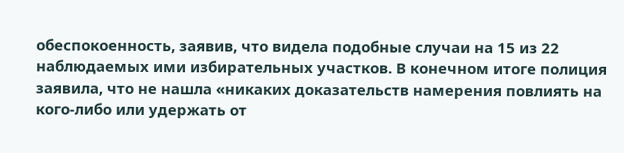обеспокоенность, заявив, что видела подобные случаи на 15 из 22 наблюдаемых ими избирательных участков. В конечном итоге полиция заявила, что не нашла «никаких доказательств намерения повлиять на кого-либо или удержать от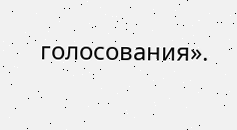голосования».